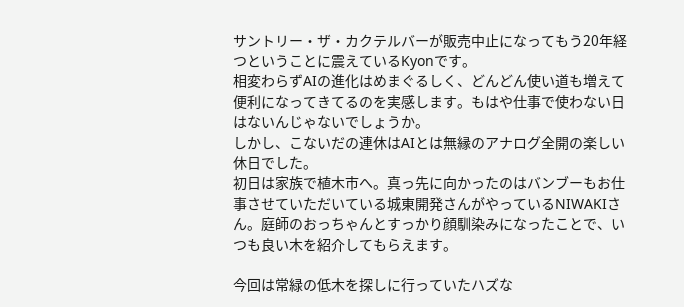サントリー・ザ・カクテルバーが販売中止になってもう20年経つということに震えているKyonです。
相変わらずAIの進化はめまぐるしく、どんどん使い道も増えて便利になってきてるのを実感します。もはや仕事で使わない日はないんじゃないでしょうか。
しかし、こないだの連休はAIとは無縁のアナログ全開の楽しい休日でした。
初日は家族で植木市へ。真っ先に向かったのはバンブーもお仕事させていただいている城東開発さんがやっているNIWAKIさん。庭師のおっちゃんとすっかり顔馴染みになったことで、いつも良い木を紹介してもらえます。

今回は常緑の低木を探しに行っていたハズな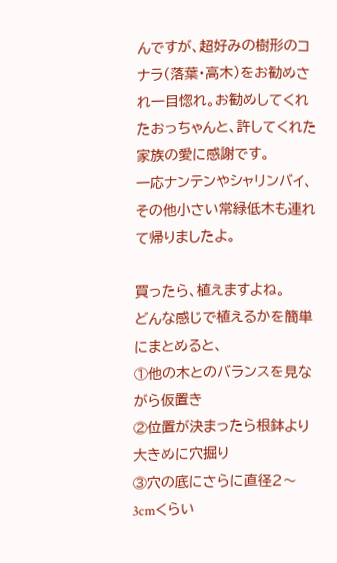んですが、超好みの樹形のコナラ(落葉・高木)をお勧めされ一目惚れ。お勧めしてくれたおっちゃんと、許してくれた家族の愛に感謝です。
一応ナンテンやシャリンバイ、その他小さい常緑低木も連れて帰りましたよ。

買ったら、植えますよね。
どんな感じで植えるかを簡単にまとめると、
①他の木とのバランスを見ながら仮置き
②位置が決まったら根鉢より大きめに穴掘り
③穴の底にさらに直径2〜3cmくらい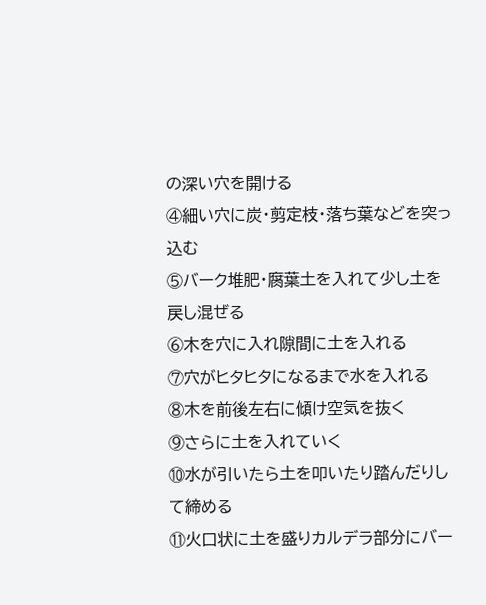の深い穴を開ける
④細い穴に炭・剪定枝・落ち葉などを突っ込む
⑤バーク堆肥・腐葉土を入れて少し土を戻し混ぜる
⑥木を穴に入れ隙間に土を入れる
⑦穴がヒタヒタになるまで水を入れる
⑧木を前後左右に傾け空気を抜く
⑨さらに土を入れていく
⑩水が引いたら土を叩いたり踏んだりして締める
⑪火口状に土を盛りカルデラ部分にバー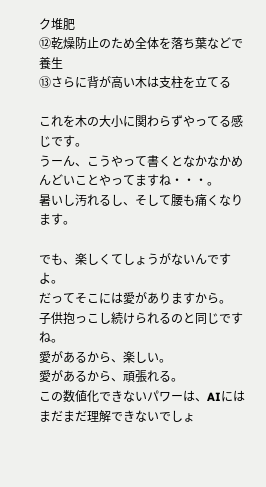ク堆肥
⑫乾燥防止のため全体を落ち葉などで養生
⑬さらに背が高い木は支柱を立てる

これを木の大小に関わらずやってる感じです。
うーん、こうやって書くとなかなかめんどいことやってますね・・・。
暑いし汚れるし、そして腰も痛くなります。

でも、楽しくてしょうがないんですよ。
だってそこには愛がありますから。
子供抱っこし続けられるのと同じですね。
愛があるから、楽しい。
愛があるから、頑張れる。
この数値化できないパワーは、AIにはまだまだ理解できないでしょ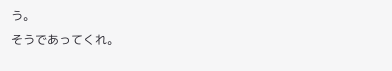う。
そうであってくれ。